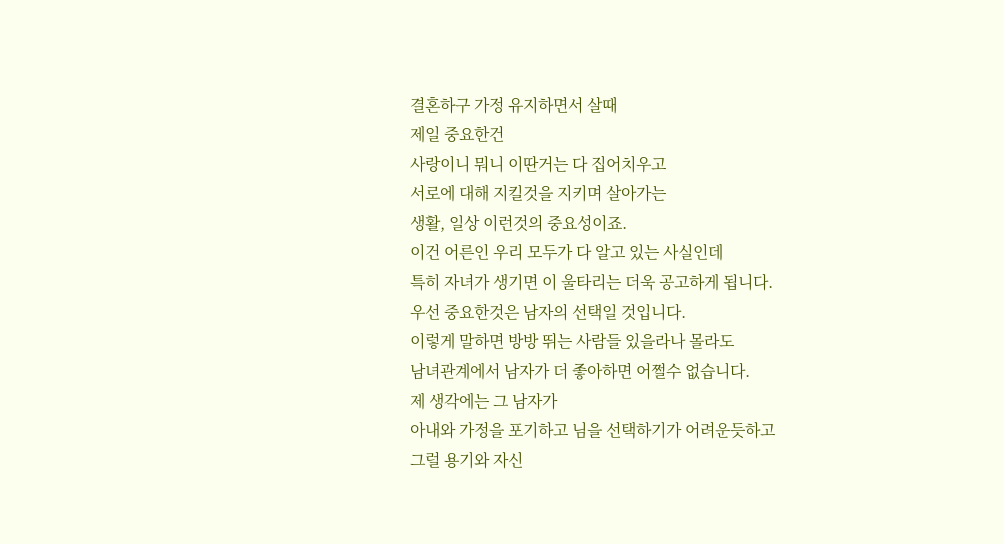결혼하구 가정 유지하면서 살때
제일 중요한건
사랑이니 뭐니 이딴거는 다 집어치우고
서로에 대해 지킬것을 지키며 살아가는
생활, 일상 이런것의 중요성이죠.
이건 어른인 우리 모두가 다 알고 있는 사실인데
특히 자녀가 생기면 이 울타리는 더욱 공고하게 됩니다.
우선 중요한것은 남자의 선택일 것입니다.
이렇게 말하면 방방 뛰는 사람들 있을라나 몰라도
남녀관계에서 남자가 더 좋아하면 어쩔수 없습니다.
제 생각에는 그 남자가
아내와 가정을 포기하고 님을 선택하기가 어려운듯하고
그럴 용기와 자신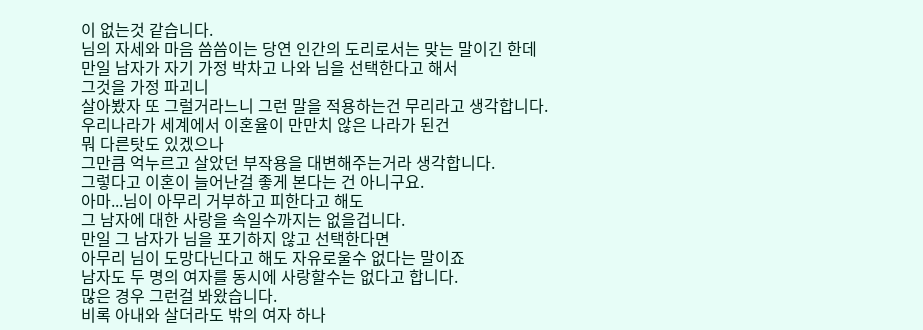이 없는것 같습니다.
님의 자세와 마음 씀씀이는 당연 인간의 도리로서는 맞는 말이긴 한데
만일 남자가 자기 가정 박차고 나와 님을 선택한다고 해서
그것을 가정 파괴니
살아봤자 또 그럴거라느니 그런 말을 적용하는건 무리라고 생각합니다.
우리나라가 세계에서 이혼율이 만만치 않은 나라가 된건
뭐 다른탓도 있겠으나
그만큼 억누르고 살았던 부작용을 대변해주는거라 생각합니다.
그렇다고 이혼이 늘어난걸 좋게 본다는 건 아니구요.
아마...님이 아무리 거부하고 피한다고 해도
그 남자에 대한 사랑을 속일수까지는 없을겁니다.
만일 그 남자가 님을 포기하지 않고 선택한다면
아무리 님이 도망다닌다고 해도 자유로울수 없다는 말이죠
남자도 두 명의 여자를 동시에 사랑할수는 없다고 합니다.
많은 경우 그런걸 봐왔습니다.
비록 아내와 살더라도 밖의 여자 하나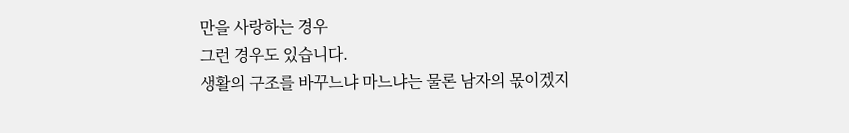만을 사랑하는 경우
그런 경우도 있습니다.
생활의 구조를 바꾸느냐 마느냐는 물론 남자의 몫이겠지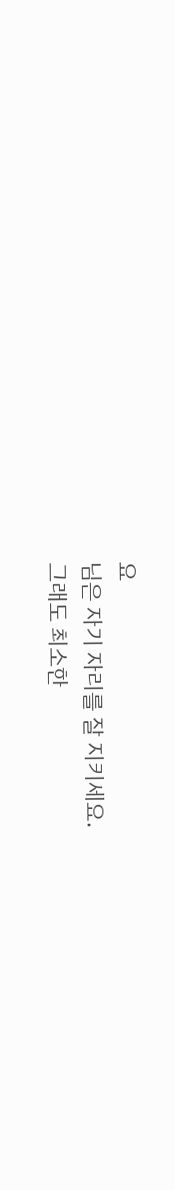요
님은 자기 자리를 잘 지키세요.
그래도 최소한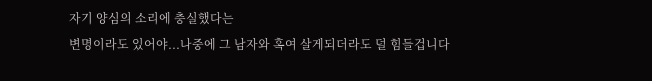자기 양심의 소리에 충실했다는
변명이라도 있어야...나중에 그 남자와 혹여 살게되더라도 덜 힘들겁니다